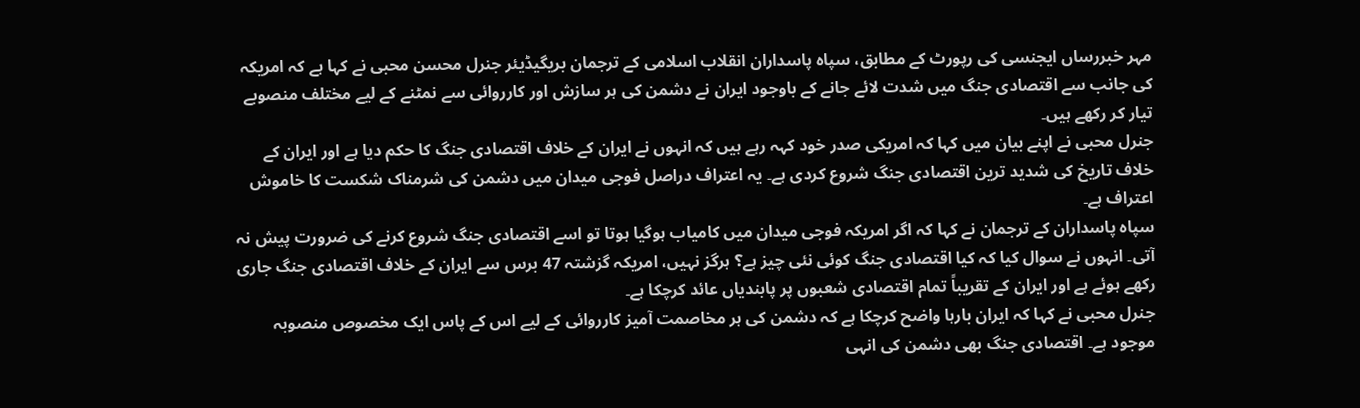مہر خبررساں ایجنسی کی رپورٹ کے مطابق، سپاہ پاسداران انقلاب اسلامی کے ترجمان بریگیڈیئر جنرل محسن محبی نے کہا ہے کہ امریکہ کی جانب سے اقتصادی جنگ میں شدت لائے جانے کے باوجود ایران نے دشمن کی ہر سازش اور کارروائی سے نمٹنے کے لیے مختلف منصوبے تیار کر رکھے ہیں۔
جنرل محبی نے اپنے بیان میں کہا کہ امریکی صدر خود کہہ رہے ہیں کہ انہوں نے ایران کے خلاف اقتصادی جنگ کا حکم دیا ہے اور ایران کے خلاف تاریخ کی شدید ترین اقتصادی جنگ شروع کردی ہے۔ یہ اعتراف دراصل فوجی میدان میں دشمن کی شرمناک شکست کا خاموش اعتراف ہے۔
سپاہ پاسداران کے ترجمان نے کہا کہ اگر امریکہ فوجی میدان میں کامیاب ہوگیا ہوتا تو اسے اقتصادی جنگ شروع کرنے کی ضرورت پیش نہ آتی۔ انہوں نے سوال کیا کہ کیا اقتصادی جنگ کوئی نئی چیز ہے؟ ہرگز نہیں، امریکہ گزشتہ 47 برس سے ایران کے خلاف اقتصادی جنگ جاری رکھے ہوئے ہے اور ایران کے تقریباً تمام اقتصادی شعبوں پر پابندیاں عائد کرچکا ہے۔
جنرل محبی نے کہا کہ ایران بارہا واضح کرچکا ہے کہ دشمن کی ہر مخاصمت آمیز کارروائی کے لیے اس کے پاس ایک مخصوص منصوبہ موجود ہے۔ اقتصادی جنگ بھی دشمن کی انہی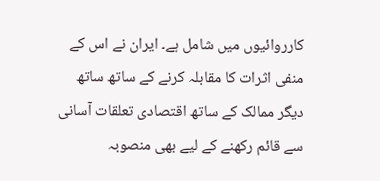کارروائیوں میں شامل ہے۔ ایران نے اس کے منفی اثرات کا مقابلہ کرنے کے ساتھ ساتھ دیگر ممالک کے ساتھ اقتصادی تعلقات آسانی سے قائم رکھنے کے لیے بھی منصوبہ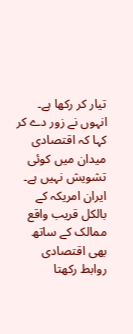تیار کر رکھا ہے۔
انہوں نے زور دے کر کہا کہ اقتصادی میدان میں کوئی تشویش نہیں ہے۔ ایران امریکہ کے بالکل قریب واقع ممالک کے ساتھ بھی اقتصادی روابط رکھتا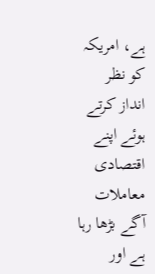ہے، امریکہ کو نظر انداز کرتے ہوئے اپنے اقتصادی معاملات آگے بڑھا رہا ہے اور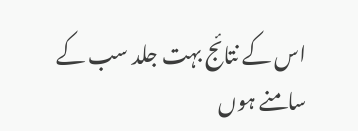اس کے نتائج بہت جلد سب کے سامنے ہوں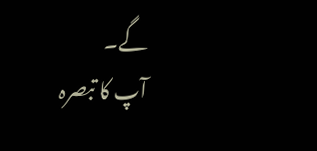گے۔
آپ کا تبصرہ